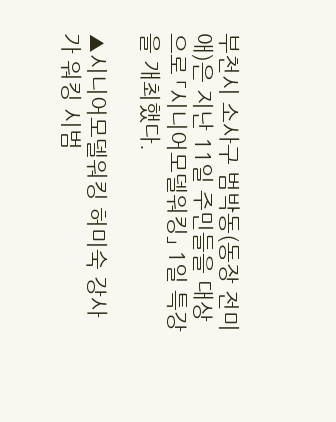부천시 소사구 범박동(동장 전미애)은 지난 11일 주민들을 대상으로 「시니어모델워킹」 1일 특강을 개최했다.

▲시니어모델워킹 허미숙 강사가 워킹 시범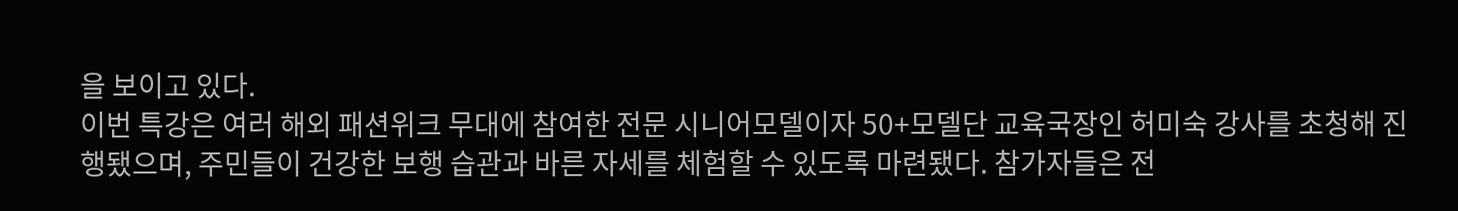을 보이고 있다.
이번 특강은 여러 해외 패션위크 무대에 참여한 전문 시니어모델이자 50+모델단 교육국장인 허미숙 강사를 초청해 진행됐으며, 주민들이 건강한 보행 습관과 바른 자세를 체험할 수 있도록 마련됐다. 참가자들은 전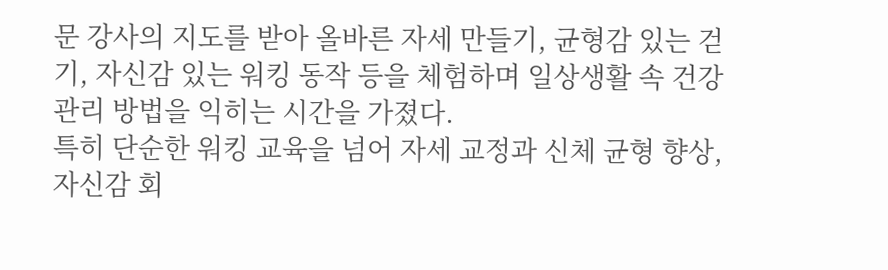문 강사의 지도를 받아 올바른 자세 만들기, 균형감 있는 걷기, 자신감 있는 워킹 동작 등을 체험하며 일상생활 속 건강 관리 방법을 익히는 시간을 가졌다.
특히 단순한 워킹 교육을 넘어 자세 교정과 신체 균형 향상, 자신감 회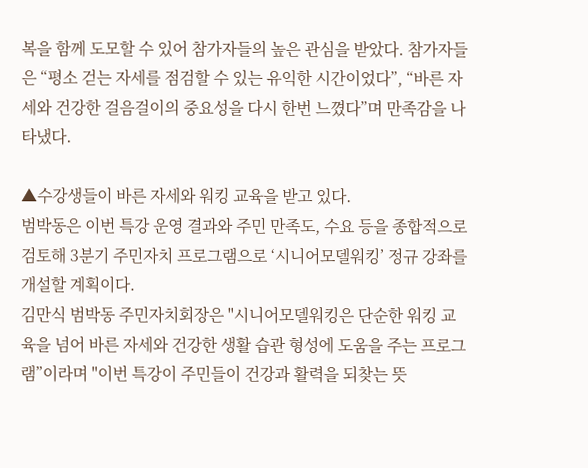복을 함께 도모할 수 있어 참가자들의 높은 관심을 받았다. 참가자들은 “평소 걷는 자세를 점검할 수 있는 유익한 시간이었다”, “바른 자세와 건강한 걸음걸이의 중요성을 다시 한번 느꼈다”며 만족감을 나타냈다.

▲수강생들이 바른 자세와 워킹 교육을 받고 있다.
범박동은 이번 특강 운영 결과와 주민 만족도, 수요 등을 종합적으로 검토해 3분기 주민자치 프로그램으로 ‘시니어모델워킹’ 정규 강좌를 개설할 계획이다.
김만식 범박동 주민자치회장은 "시니어모델워킹은 단순한 워킹 교육을 넘어 바른 자세와 건강한 생활 습관 형성에 도움을 주는 프로그램”이라며 "이번 특강이 주민들이 건강과 활력을 되찾는 뜻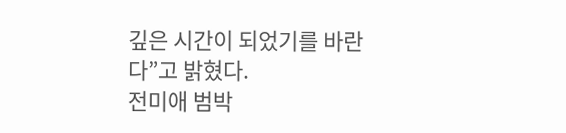깊은 시간이 되었기를 바란다”고 밝혔다.
전미애 범박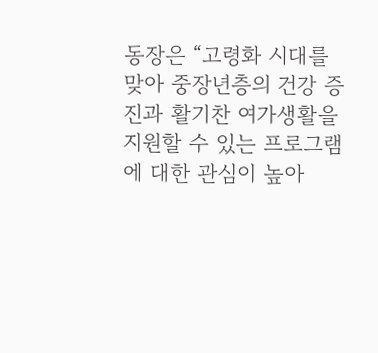동장은 “고령화 시대를 맞아 중장년층의 건강 증진과 활기찬 여가생활을 지원할 수 있는 프로그램에 대한 관심이 높아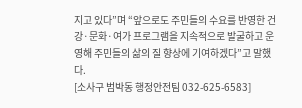지고 있다”며 “앞으로도 주민들의 수요를 반영한 건강·문화·여가 프로그램을 지속적으로 발굴하고 운영해 주민들의 삶의 질 향상에 기여하겠다”고 말했다.
[소사구 범박동 행정안전팀 032-625-6583]